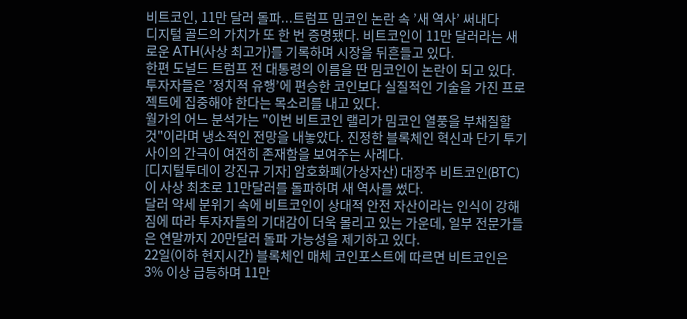비트코인, 11만 달러 돌파...트럼프 밈코인 논란 속 ’새 역사’ 써내다
디지털 골드의 가치가 또 한 번 증명됐다. 비트코인이 11만 달러라는 새로운 ATH(사상 최고가)를 기록하며 시장을 뒤흔들고 있다.
한편 도널드 트럼프 전 대통령의 이름을 딴 밈코인이 논란이 되고 있다. 투자자들은 ’정치적 유행’에 편승한 코인보다 실질적인 기술을 가진 프로젝트에 집중해야 한다는 목소리를 내고 있다.
월가의 어느 분석가는 "이번 비트코인 랠리가 밈코인 열풍을 부채질할 것"이라며 냉소적인 전망을 내놓았다. 진정한 블록체인 혁신과 단기 투기 사이의 간극이 여전히 존재함을 보여주는 사례다.
[디지털투데이 강진규 기자] 암호화폐(가상자산) 대장주 비트코인(BTC)이 사상 최초로 11만달러를 돌파하며 새 역사를 썼다.
달러 약세 분위기 속에 비트코인이 상대적 안전 자산이라는 인식이 강해짐에 따라 투자자들의 기대감이 더욱 몰리고 있는 가운데, 일부 전문가들은 연말까지 20만달러 돌파 가능성을 제기하고 있다.
22일(이하 현지시간) 블록체인 매체 코인포스트에 따르면 비트코인은 3% 이상 급등하며 11만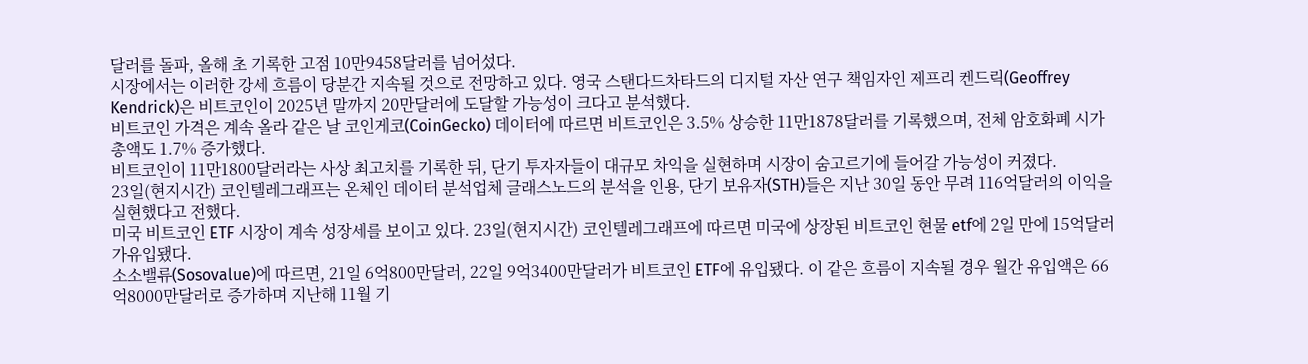달러를 돌파, 올해 초 기록한 고점 10만9458달러를 넘어섰다.
시장에서는 이러한 강세 흐름이 당분간 지속될 것으로 전망하고 있다. 영국 스탠다드차타드의 디지털 자산 연구 책임자인 제프리 켄드릭(Geoffrey Kendrick)은 비트코인이 2025년 말까지 20만달러에 도달할 가능성이 크다고 분석했다.
비트코인 가격은 계속 올라 같은 날 코인게코(CoinGecko) 데이터에 따르면 비트코인은 3.5% 상승한 11만1878달러를 기록했으며, 전체 암호화폐 시가총액도 1.7% 증가했다.
비트코인이 11만1800달러라는 사상 최고치를 기록한 뒤, 단기 투자자들이 대규모 차익을 실현하며 시장이 숨고르기에 들어갈 가능성이 커졌다.
23일(현지시간) 코인텔레그래프는 온체인 데이터 분석업체 글래스노드의 분석을 인용, 단기 보유자(STH)들은 지난 30일 동안 무려 116억달러의 이익을 실현했다고 전했다.
미국 비트코인 ETF 시장이 계속 성장세를 보이고 있다. 23일(현지시간) 코인텔레그래프에 따르면 미국에 상장된 비트코인 현물 etf에 2일 만에 15억달러가유입됐다.
소소밸류(Sosovalue)에 따르면, 21일 6억800만달러, 22일 9억3400만달러가 비트코인 ETF에 유입됐다. 이 같은 흐름이 지속될 경우 월간 유입액은 66억8000만달러로 증가하며 지난해 11월 기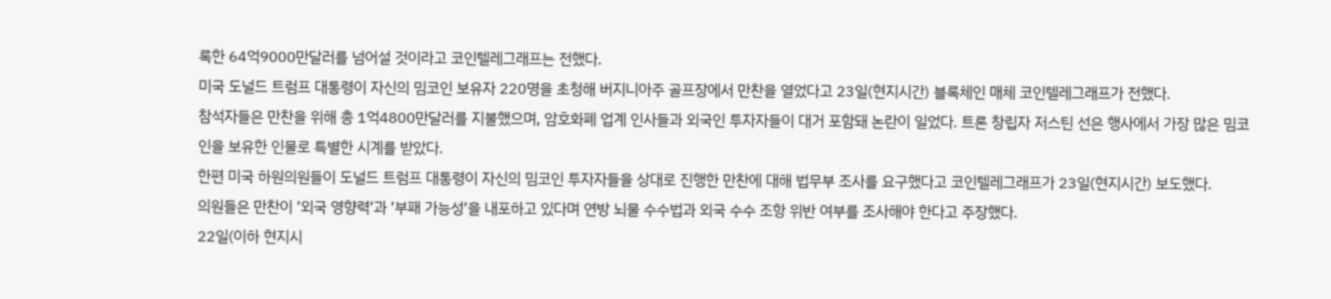록한 64억9000만달러를 넘어설 것이라고 코인텔레그래프는 전했다.
미국 도널드 트럼프 대통령이 자신의 밈코인 보유자 220명을 초청해 버지니아주 골프장에서 만찬을 열었다고 23일(현지시간) 블록체인 매체 코인텔레그래프가 전했다.
참석자들은 만찬을 위해 총 1억4800만달러를 지불했으며, 암호화폐 업계 인사들과 외국인 투자자들이 대거 포함돼 논란이 일었다. 트론 창립자 저스틴 선은 행사에서 가장 많은 밈코인을 보유한 인물로 특별한 시계를 받았다.
한편 미국 하원의원들이 도널드 트럼프 대통령이 자신의 밈코인 투자자들을 상대로 진행한 만찬에 대해 법무부 조사를 요구했다고 코인텔레그래프가 23일(현지시간) 보도했다.
의원들은 만찬이 ’외국 영향력’과 ’부패 가능성’을 내포하고 있다며 연방 뇌물 수수법과 외국 수수 조항 위반 여부를 조사해야 한다고 주장했다.
22일(이하 현지시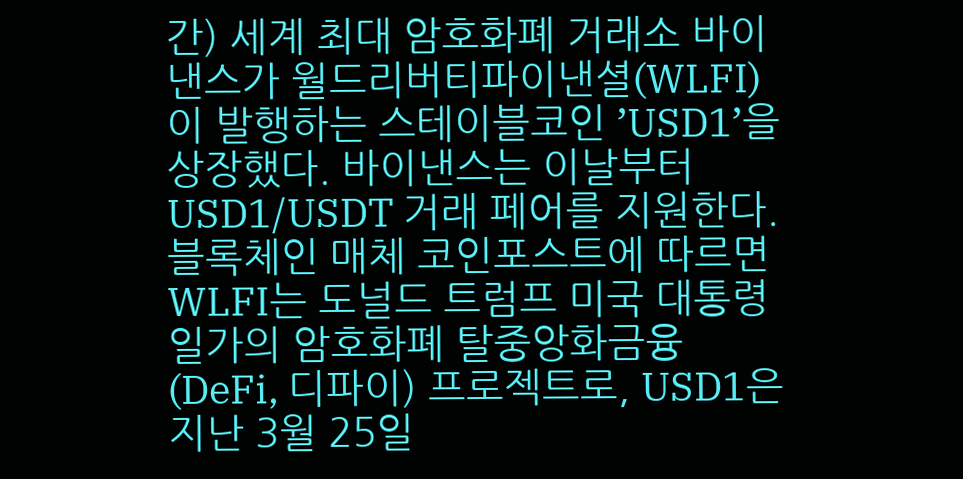간) 세계 최대 암호화폐 거래소 바이낸스가 월드리버티파이낸셜(WLFI)이 발행하는 스테이블코인 ’USD1’을 상장했다. 바이낸스는 이날부터 USD1/USDT 거래 페어를 지원한다.
블록체인 매체 코인포스트에 따르면 WLFI는 도널드 트럼프 미국 대통령 일가의 암호화폐 탈중앙화금융(DeFi, 디파이) 프로젝트로, USD1은 지난 3월 25일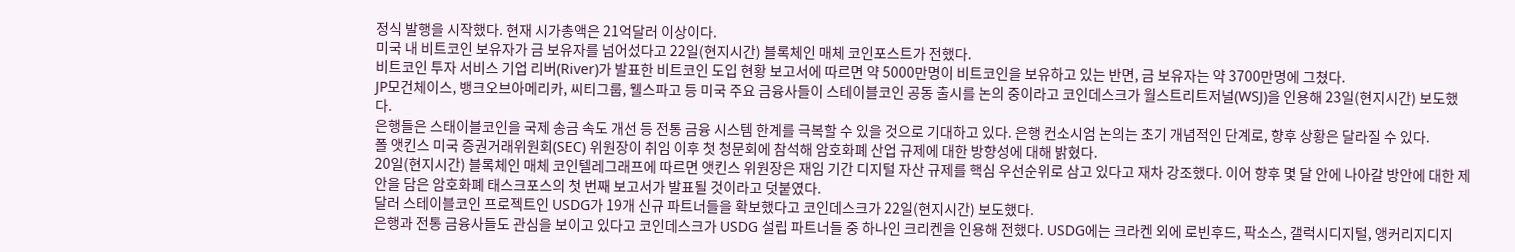정식 발행을 시작했다. 현재 시가총액은 21억달러 이상이다.
미국 내 비트코인 보유자가 금 보유자를 넘어섰다고 22일(현지시간) 블록체인 매체 코인포스트가 전했다.
비트코인 투자 서비스 기업 리버(River)가 발표한 비트코인 도입 현황 보고서에 따르면 약 5000만명이 비트코인을 보유하고 있는 반면, 금 보유자는 약 3700만명에 그쳤다.
JP모건체이스, 뱅크오브아메리카, 씨티그룹, 웰스파고 등 미국 주요 금융사들이 스테이블코인 공동 출시를 논의 중이라고 코인데스크가 월스트리트저널(WSJ)을 인용해 23일(현지시간) 보도했다.
은행들은 스태이블코인을 국제 송금 속도 개선 등 전통 금융 시스템 한계를 극복할 수 있을 것으로 기대하고 있다. 은행 컨소시엄 논의는 초기 개념적인 단계로, 향후 상황은 달라질 수 있다.
폴 앳킨스 미국 증권거래위원회(SEC) 위원장이 취임 이후 첫 청문회에 참석해 암호화폐 산업 규제에 대한 방향성에 대해 밝혔다.
20일(현지시간) 블록체인 매체 코인텔레그래프에 따르면 앳킨스 위원장은 재임 기간 디지털 자산 규제를 핵심 우선순위로 삼고 있다고 재차 강조했다. 이어 향후 몇 달 안에 나아갈 방안에 대한 제안을 담은 암호화폐 태스크포스의 첫 번째 보고서가 발표될 것이라고 덧붙였다.
달러 스테이블코인 프로젝트인 USDG가 19개 신규 파트너들을 확보했다고 코인데스크가 22일(현지시간) 보도했다.
은행과 전통 금융사들도 관심을 보이고 있다고 코인데스크가 USDG 설립 파트너들 중 하나인 크리켄을 인용해 전했다. USDG에는 크라켄 외에 로빈후드, 팍소스, 갤럭시디지털, 앵커리지디지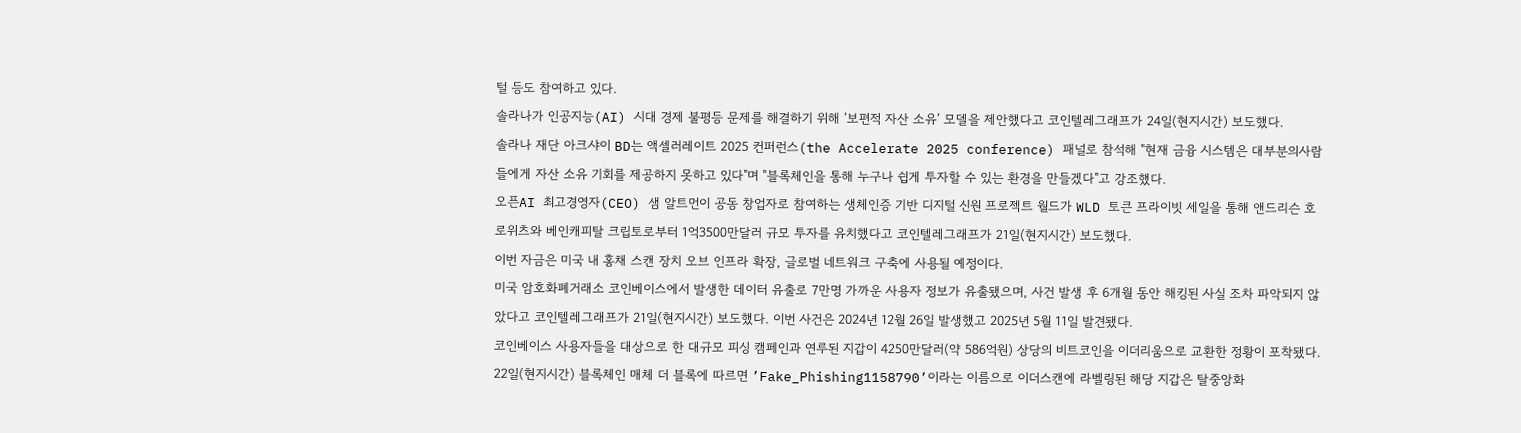털 등도 참여하고 있다.
솔라나가 인공지능(AI) 시대 경제 불평등 문제를 해결하기 위해 ’보편적 자산 소유’ 모델을 제안했다고 코인텔레그래프가 24일(현지시간) 보도했다.
솔라나 재단 아크샤이 BD는 액셀러레이트 2025 컨퍼런스(the Accelerate 2025 conference) 패널로 참석해 "현재 금융 시스템은 대부분의사람들에게 자산 소유 기회를 제공하지 못하고 있다"며 "블록체인을 통해 누구나 쉽게 투자할 수 있는 환경을 만들겠다"고 강조했다.
오픈AI 최고경영자(CEO) 샘 알트먼이 공동 창업자로 참여하는 생체인증 기반 디지털 신원 프로젝트 월드가 WLD 토큰 프라이빗 세일을 통해 앤드리슨 호로위츠와 베인캐피탈 크립토로부터 1억3500만달러 규모 투자를 유치했다고 코인텔레그래프가 21일(현지시간) 보도했다.
이번 자금은 미국 내 홍채 스캔 장치 오브 인프라 확장, 글로벌 네트워크 구축에 사용될 예정이다.
미국 암호화폐거래소 코인베이스에서 발생한 데이터 유출로 7만명 가까운 사용자 정보가 유출됐으며, 사건 발생 후 6개월 동안 해킹된 사실 조차 파악되지 않았다고 코인텔레그래프가 21일(현지시간) 보도했다. 이번 사건은 2024년 12월 26일 발생했고 2025년 5월 11일 발견됐다.
코인베이스 사용자들을 대상으로 한 대규모 피싱 캠페인과 연루된 지갑이 4250만달러(약 586억원) 상당의 비트코인을 이더리움으로 교환한 정황이 포착됐다.
22일(현지시간) 블록체인 매체 더 블록에 따르면 ’Fake_Phishing1158790’이라는 이름으로 이더스캔에 라벨링된 해당 지갑은 탈중앙화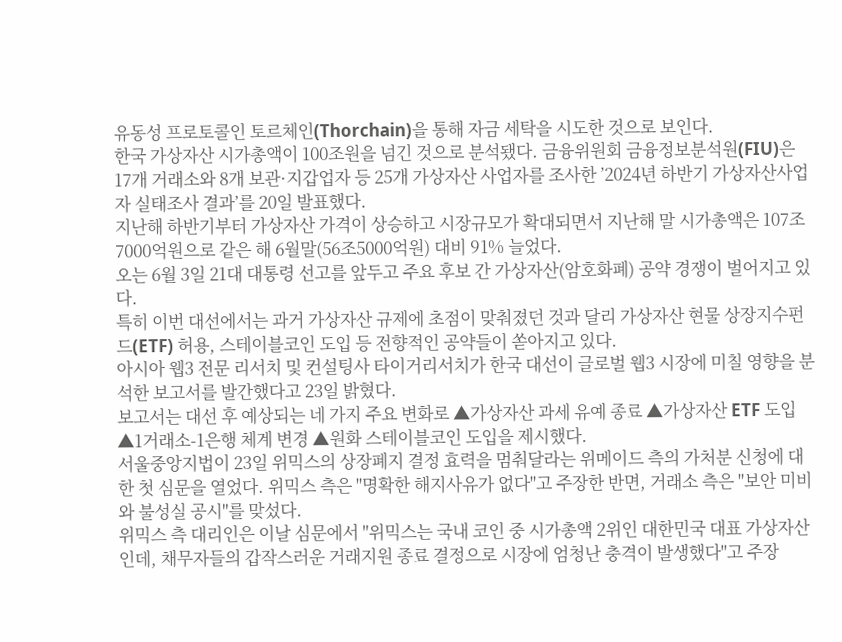유동성 프로토콜인 토르체인(Thorchain)을 통해 자금 세탁을 시도한 것으로 보인다.
한국 가상자산 시가총액이 100조원을 넘긴 것으로 분석됐다. 금융위원회 금융정보분석원(FIU)은 17개 거래소와 8개 보관·지갑업자 등 25개 가상자산 사업자를 조사한 ’2024년 하반기 가상자산사업자 실태조사 결과’를 20일 발표했다.
지난해 하반기부터 가상자산 가격이 상승하고 시장규모가 확대되면서 지난해 말 시가총액은 107조7000억원으로 같은 해 6월말(56조5000억원) 대비 91% 늘었다.
오는 6월 3일 21대 대통령 선고를 앞두고 주요 후보 간 가상자산(암호화폐) 공약 경쟁이 벌어지고 있다.
특히 이번 대선에서는 과거 가상자산 규제에 초점이 맞춰졌던 것과 달리 가상자산 현물 상장지수펀드(ETF) 허용, 스테이블코인 도입 등 전향적인 공약들이 쏟아지고 있다.
아시아 웹3 전문 리서치 및 컨설팅사 타이거리서치가 한국 대선이 글로벌 웹3 시장에 미칠 영향을 분석한 보고서를 발간했다고 23일 밝혔다.
보고서는 대선 후 예상되는 네 가지 주요 변화로 ▲가상자산 과세 유예 종료 ▲가상자산 ETF 도입 ▲1거래소-1은행 체계 변경 ▲원화 스테이블코인 도입을 제시했다.
서울중앙지법이 23일 위믹스의 상장폐지 결정 효력을 멈춰달라는 위메이드 측의 가처분 신청에 대한 첫 심문을 열었다. 위믹스 측은 "명확한 해지사유가 없다"고 주장한 반면, 거래소 측은 "보안 미비와 불성실 공시"를 맞섰다.
위믹스 측 대리인은 이날 심문에서 "위믹스는 국내 코인 중 시가총액 2위인 대한민국 대표 가상자산인데, 채무자들의 갑작스러운 거래지원 종료 결정으로 시장에 엄청난 충격이 발생했다"고 주장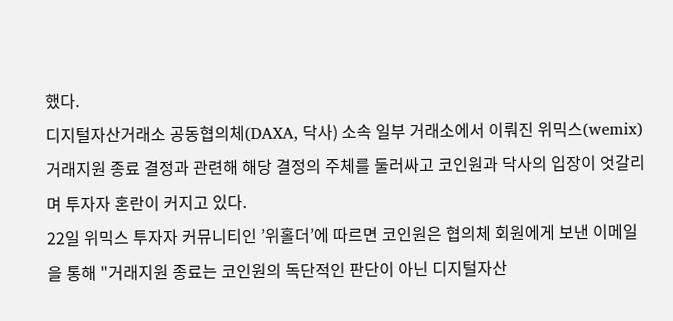했다.
디지털자산거래소 공동협의체(DAXA, 닥사) 소속 일부 거래소에서 이뤄진 위믹스(wemix) 거래지원 종료 결정과 관련해 해당 결정의 주체를 둘러싸고 코인원과 닥사의 입장이 엇갈리며 투자자 혼란이 커지고 있다.
22일 위믹스 투자자 커뮤니티인 ’위홀더’에 따르면 코인원은 협의체 회원에게 보낸 이메일을 통해 "거래지원 종료는 코인원의 독단적인 판단이 아닌 디지털자산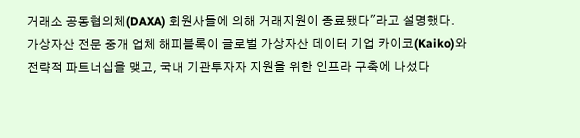거래소 공동협의체(DAXA) 회원사들에 의해 거래지원이 종료됐다"라고 설명했다.
가상자산 전문 중개 업체 해피블록이 글로벌 가상자산 데이터 기업 카이코(Kaiko)와 전략적 파트너십을 맺고, 국내 기관투자자 지원을 위한 인프라 구축에 나섰다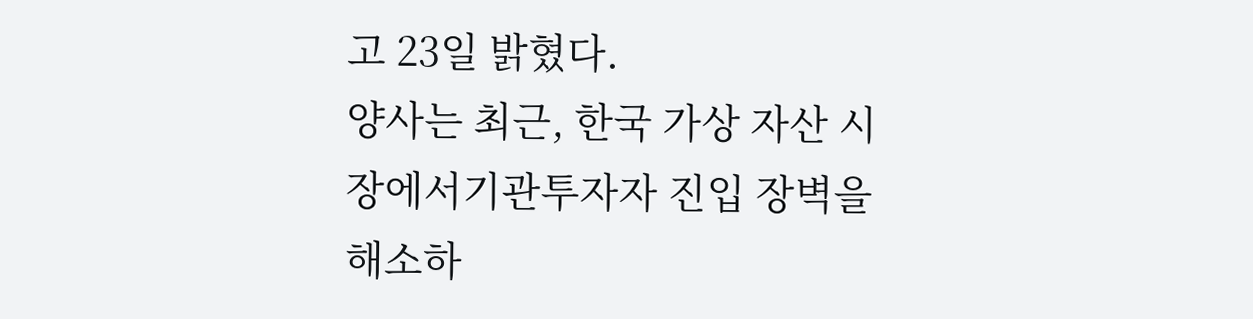고 23일 밝혔다.
양사는 최근, 한국 가상 자산 시장에서기관투자자 진입 장벽을 해소하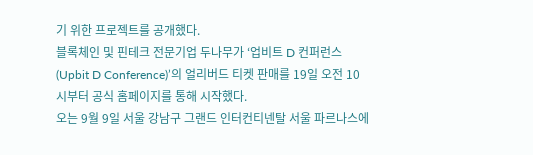기 위한 프로젝트를 공개했다.
블록체인 및 핀테크 전문기업 두나무가 ‘업비트 D 컨퍼런스(Upbit D Conference)’의 얼리버드 티켓 판매를 19일 오전 10시부터 공식 홈페이지를 통해 시작했다.
오는 9월 9일 서울 강남구 그랜드 인터컨티넨탈 서울 파르나스에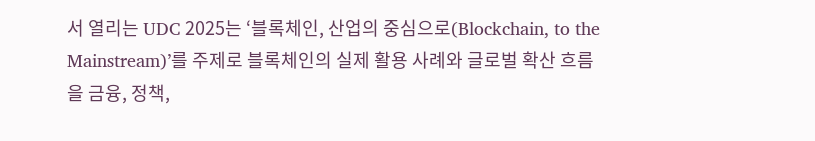서 열리는 UDC 2025는 ‘블록체인, 산업의 중심으로(Blockchain, to the Mainstream)’를 주제로 블록체인의 실제 활용 사례와 글로벌 확산 흐름을 금융, 정책,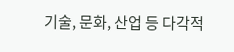기술, 문화, 산업 등 다각적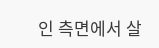인 측면에서 살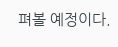펴볼 예정이다.